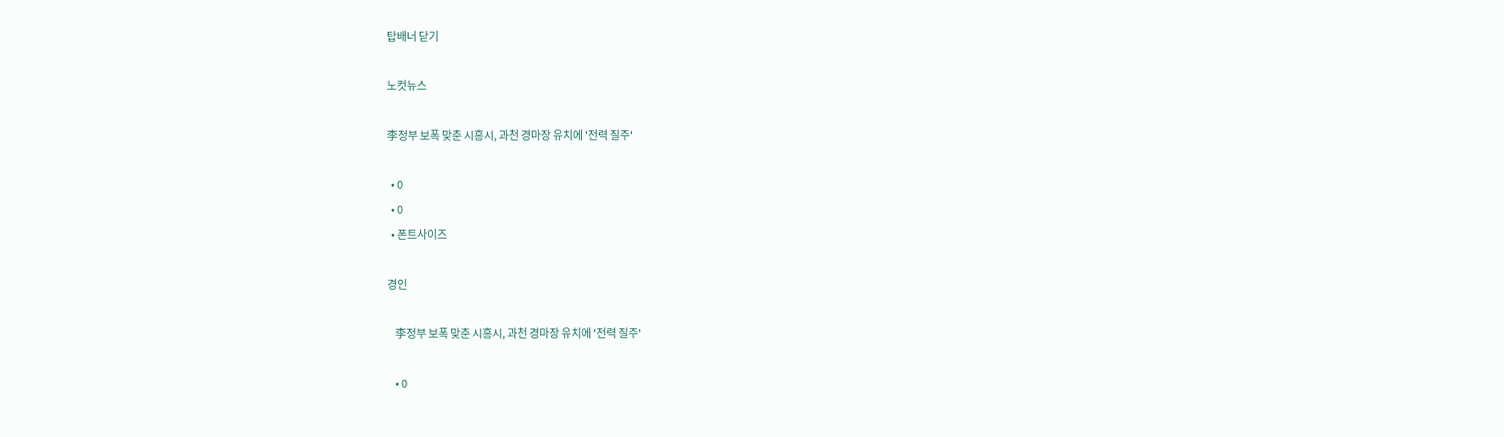탑배너 닫기

노컷뉴스

李정부 보폭 맞춘 시흥시, 과천 경마장 유치에 '전력 질주'

  • 0
  • 0
  • 폰트사이즈

경인

    李정부 보폭 맞춘 시흥시, 과천 경마장 유치에 '전력 질주'

    • 0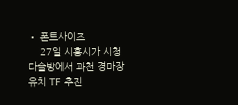• 폰트사이즈
    27일 시흥시가 시청 다슬방에서 과천 경마장 유치 TF 추진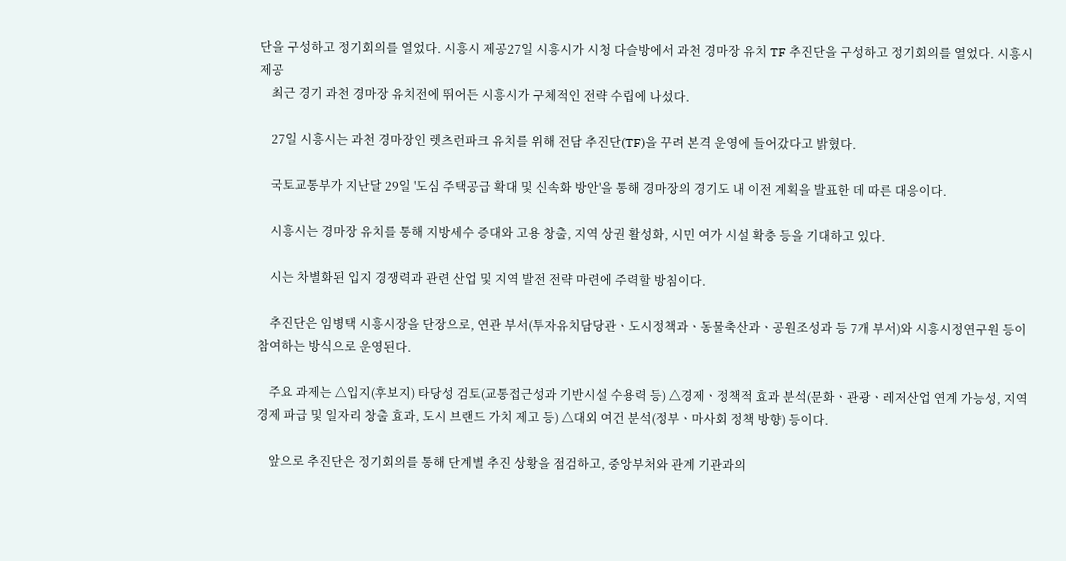단을 구성하고 정기회의를 열었다. 시흥시 제공27일 시흥시가 시청 다슬방에서 과천 경마장 유치 TF 추진단을 구성하고 정기회의를 열었다. 시흥시 제공
    최근 경기 과천 경마장 유치전에 뛰어든 시흥시가 구체적인 전략 수립에 나섰다.

    27일 시흥시는 과천 경마장인 렛츠런파크 유치를 위해 전담 추진단(TF)을 꾸려 본격 운영에 들어갔다고 밝혔다.

    국토교통부가 지난달 29일 '도심 주택공급 확대 및 신속화 방안'을 통해 경마장의 경기도 내 이전 계획을 발표한 데 따른 대응이다.

    시흥시는 경마장 유치를 통해 지방세수 증대와 고용 창출, 지역 상권 활성화, 시민 여가 시설 확충 등을 기대하고 있다.

    시는 차별화된 입지 경쟁력과 관련 산업 및 지역 발전 전략 마련에 주력할 방침이다.

    추진단은 임병택 시흥시장을 단장으로, 연관 부서(투자유치담당관ㆍ도시정책과ㆍ동물축산과ㆍ공원조성과 등 7개 부서)와 시흥시정연구원 등이 참여하는 방식으로 운영된다.

    주요 과제는 △입지(후보지) 타당성 검토(교통접근성과 기반시설 수용력 등) △경제ㆍ정책적 효과 분석(문화ㆍ관광ㆍ레저산업 연계 가능성, 지역경제 파급 및 일자리 창출 효과, 도시 브랜드 가치 제고 등) △대외 여건 분석(정부ㆍ마사회 정책 방향) 등이다.

    앞으로 추진단은 정기회의를 통해 단계별 추진 상황을 점검하고, 중앙부처와 관계 기관과의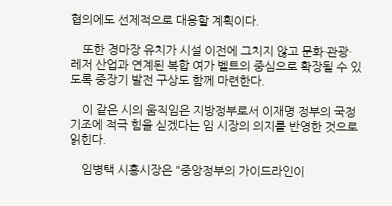협의에도 선제적으로 대응할 계획이다.

    또한 경마장 유치가 시설 이전에 그치지 않고 문화·관광·레저 산업과 연계된 복합 여가 벨트의 중심으로 확장될 수 있도록 중장기 발전 구상도 함께 마련한다.

    이 같은 시의 움직임은 지방정부로서 이재명 정부의 국정기조에 적극 힘을 싣겠다는 임 시장의 의지를 반영한 것으로 읽힌다.

    임병택 시흥시장은 "중앙정부의 가이드라인이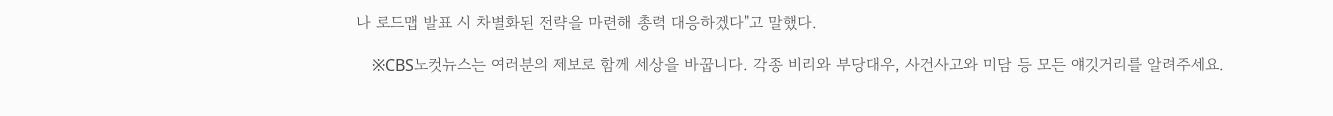나 로드맵 발표 시 차별화된 전략을 마련해 총력 대응하겠다"고 말했다.

    ※CBS노컷뉴스는 여러분의 제보로 함께 세상을 바꿉니다. 각종 비리와 부당대우, 사건사고와 미담 등 모든 얘깃거리를 알려주세요.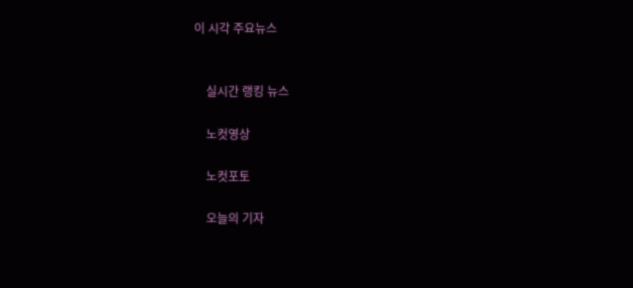이 시각 주요뉴스


    실시간 랭킹 뉴스

    노컷영상

    노컷포토

    오늘의 기자